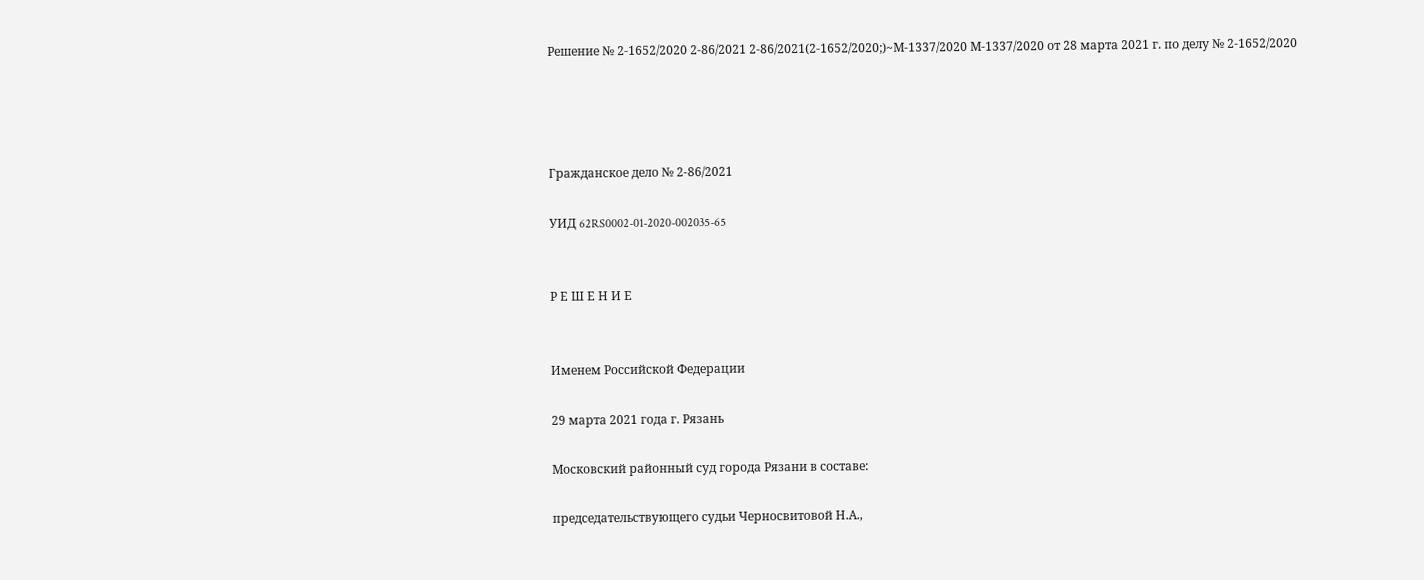Решение № 2-1652/2020 2-86/2021 2-86/2021(2-1652/2020;)~М-1337/2020 М-1337/2020 от 28 марта 2021 г. по делу № 2-1652/2020




Гражданское дело № 2-86/2021

УИД 62RS0002-01-2020-002035-65


Р Е Ш Е Н И Е


Именем Российской Федерации

29 марта 2021 года г. Рязань

Московский районный суд города Рязани в составе:

председательствующего судьи Черносвитовой Н.А.,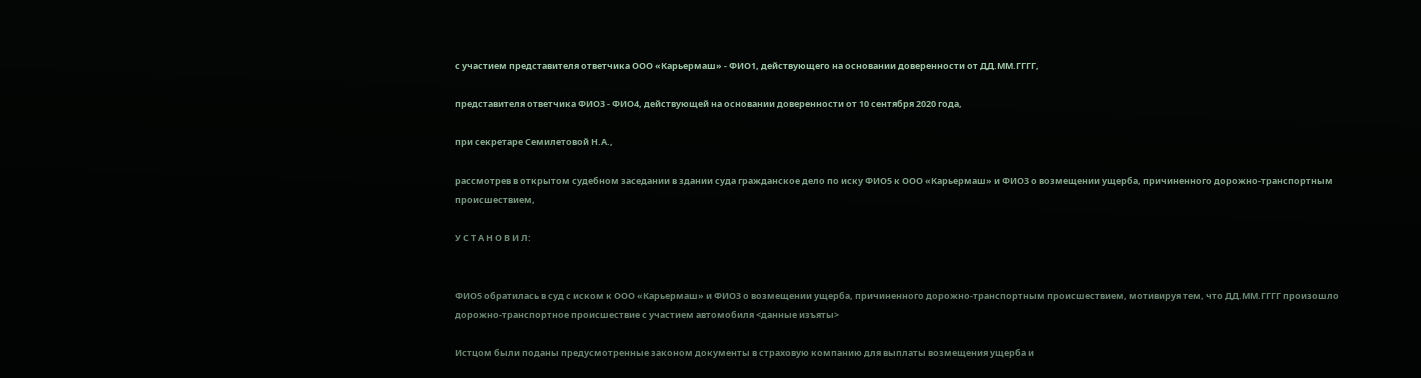с участием представителя ответчика ООО «Карьермаш» - ФИО1, действующего на основании доверенности от ДД.ММ.ГГГГ,

представителя ответчика ФИО3 - ФИО4, действующей на основании доверенности от 10 сентября 2020 года,

при секретаре Семилетовой Н.А.,

рассмотрев в открытом судебном заседании в здании суда гражданское дело по иску ФИО5 к ООО «Карьермаш» и ФИО3 о возмещении ущерба, причиненного дорожно-транспортным происшествием,

У С Т А Н О В И Л:


ФИО5 обратилась в суд с иском к ООО «Карьермаш» и ФИО3 о возмещении ущерба, причиненного дорожно-транспортным происшествием, мотивируя тем, что ДД.ММ.ГГГГ произошло дорожно-транспортное происшествие с участием автомобиля <данные изъяты>

Истцом были поданы предусмотренные законом документы в страховую компанию для выплаты возмещения ущерба и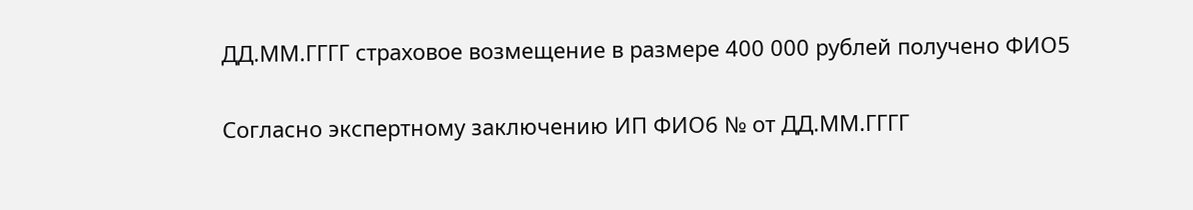ДД.ММ.ГГГГ страховое возмещение в размере 400 000 рублей получено ФИО5

Согласно экспертному заключению ИП ФИО6 № от ДД.ММ.ГГГГ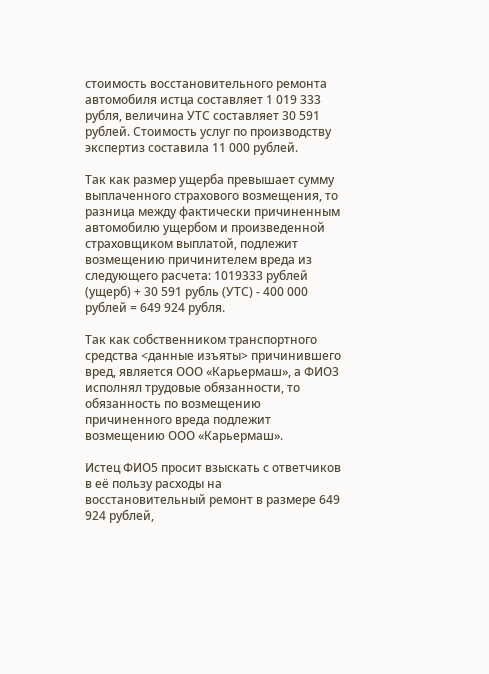стоимость восстановительного ремонта автомобиля истца составляет 1 019 333 рубля, величина УТС составляет 30 591 рублей. Стоимость услуг по производству экспертиз составила 11 000 рублей.

Так как размер ущерба превышает сумму выплаченного страхового возмещения, то разница между фактически причиненным автомобилю ущербом и произведенной страховщиком выплатой, подлежит возмещению причинителем вреда из следующего расчета: 1019333 рублей (ущерб) + 30 591 рубль (УТС) - 400 000 рублей = 649 924 рубля.

Так как собственником транспортного средства <данные изъяты> причинившего вред, является ООО «Карьермаш», а ФИО3 исполнял трудовые обязанности, то обязанность по возмещению причиненного вреда подлежит возмещению ООО «Карьермаш».

Истец ФИО5 просит взыскать с ответчиков в её пользу расходы на восстановительный ремонт в размере 649 924 рублей,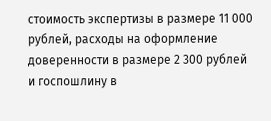стоимость экспертизы в размере 11 000 рублей, расходы на оформление доверенности в размере 2 300 рублей и госпошлину в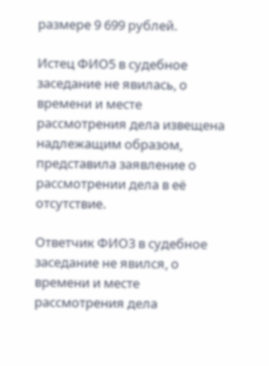размере 9 699 рублей.

Истец ФИО5 в судебное заседание не явилась, о времени и месте рассмотрения дела извещена надлежащим образом, представила заявление о рассмотрении дела в её отсутствие.

Ответчик ФИО3 в судебное заседание не явился, о времени и месте рассмотрения дела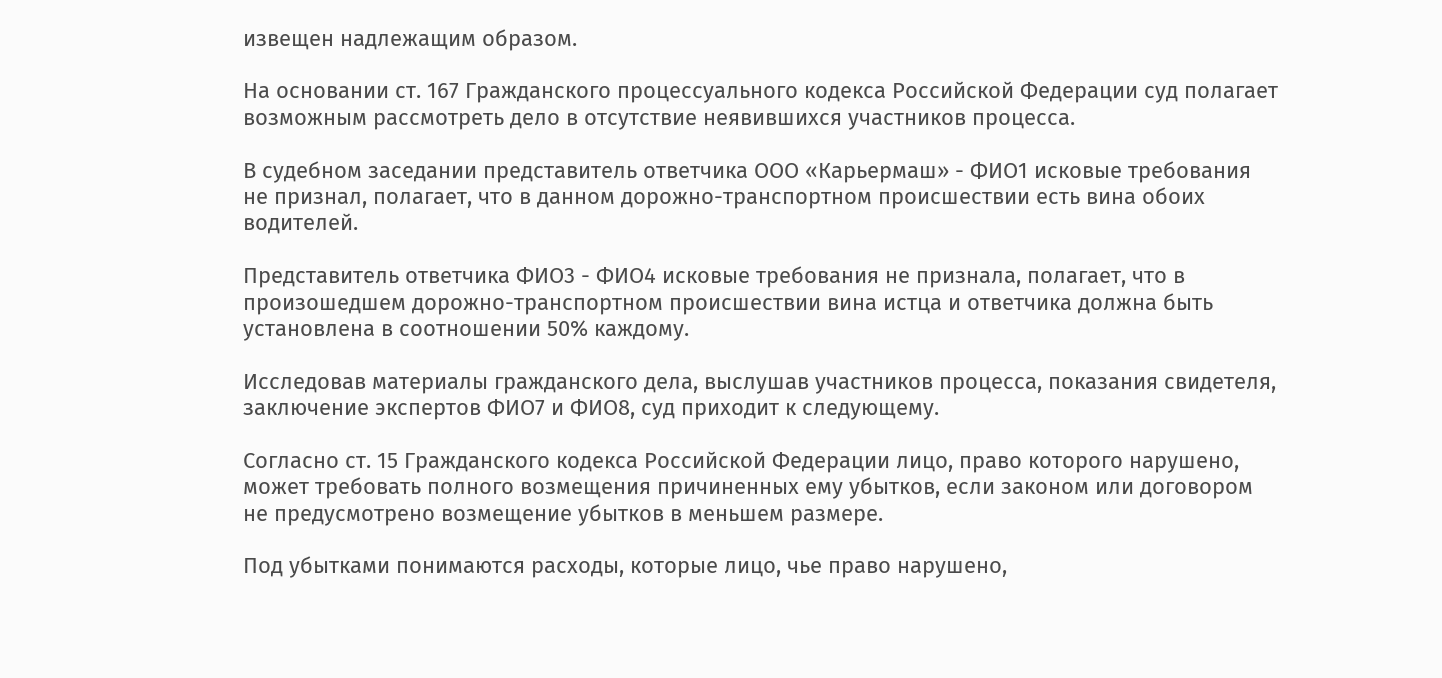извещен надлежащим образом.

На основании ст. 167 Гражданского процессуального кодекса Российской Федерации суд полагает возможным рассмотреть дело в отсутствие неявившихся участников процесса.

В судебном заседании представитель ответчика ООО «Карьермаш» - ФИО1 исковые требования не признал, полагает, что в данном дорожно-транспортном происшествии есть вина обоих водителей.

Представитель ответчика ФИО3 - ФИО4 исковые требования не признала, полагает, что в произошедшем дорожно-транспортном происшествии вина истца и ответчика должна быть установлена в соотношении 50% каждому.

Исследовав материалы гражданского дела, выслушав участников процесса, показания свидетеля, заключение экспертов ФИО7 и ФИО8, суд приходит к следующему.

Согласно ст. 15 Гражданского кодекса Российской Федерации лицо, право которого нарушено, может требовать полного возмещения причиненных ему убытков, если законом или договором не предусмотрено возмещение убытков в меньшем размере.

Под убытками понимаются расходы, которые лицо, чье право нарушено,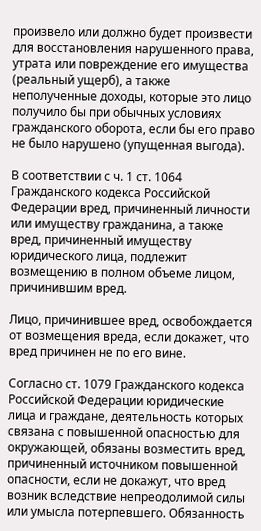произвело или должно будет произвести для восстановления нарушенного права, утрата или повреждение его имущества (реальный ущерб), а также неполученные доходы, которые это лицо получило бы при обычных условиях гражданского оборота, если бы его право не было нарушено (упущенная выгода).

В соответствии с ч. 1 ст. 1064 Гражданского кодекса Российской Федерации вред, причиненный личности или имуществу гражданина, а также вред, причиненный имуществу юридического лица, подлежит возмещению в полном объеме лицом, причинившим вред.

Лицо, причинившее вред, освобождается от возмещения вреда, если докажет, что вред причинен не по его вине.

Согласно ст. 1079 Гражданского кодекса Российской Федерации юридические лица и граждане, деятельность которых связана с повышенной опасностью для окружающей, обязаны возместить вред, причиненный источником повышенной опасности, если не докажут, что вред возник вследствие непреодолимой силы или умысла потерпевшего. Обязанность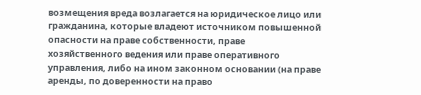возмещения вреда возлагается на юридическое лицо или гражданина, которые владеют источником повышенной опасности на праве собственности, праве хозяйственного ведения или праве оперативного управления, либо на ином законном основании (на праве аренды, по доверенности на право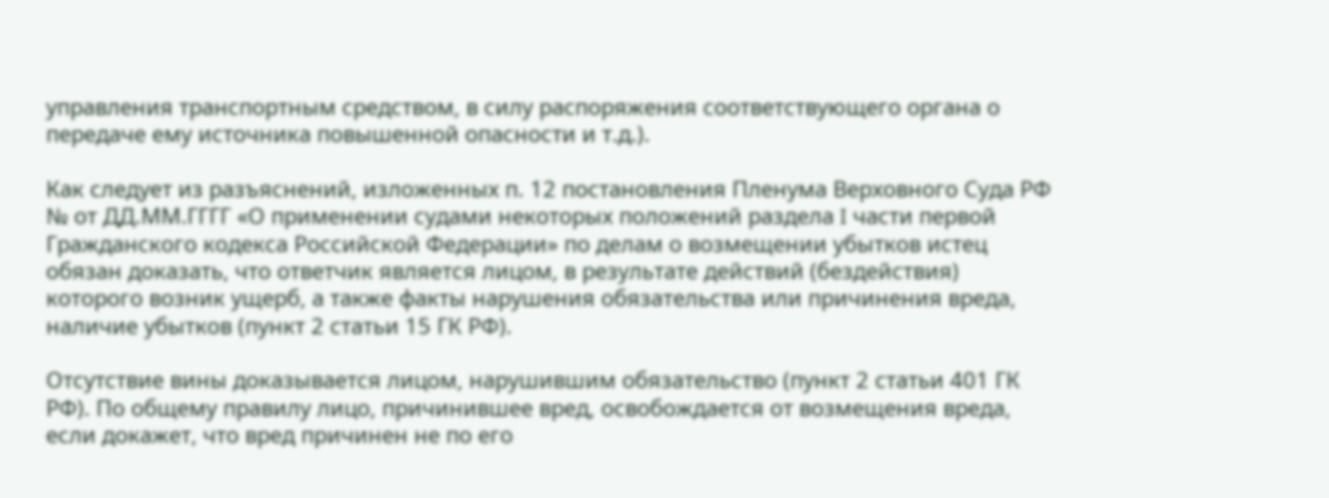управления транспортным средством, в силу распоряжения соответствующего органа о передаче ему источника повышенной опасности и т.д.).

Как следует из разъяснений, изложенных п. 12 постановления Пленума Верховного Суда РФ № от ДД.ММ.ГГГГ «О применении судами некоторых положений раздела I части первой Гражданского кодекса Российской Федерации» по делам о возмещении убытков истец обязан доказать, что ответчик является лицом, в результате действий (бездействия) которого возник ущерб, а также факты нарушения обязательства или причинения вреда, наличие убытков (пункт 2 статьи 15 ГК РФ).

Отсутствие вины доказывается лицом, нарушившим обязательство (пункт 2 статьи 401 ГК РФ). По общему правилу лицо, причинившее вред, освобождается от возмещения вреда, если докажет, что вред причинен не по его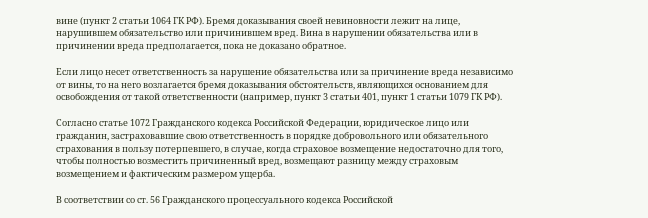вине (пункт 2 статьи 1064 ГК РФ). Бремя доказывания своей невиновности лежит на лице, нарушившем обязательство или причинившем вред. Вина в нарушении обязательства или в причинении вреда предполагается, пока не доказано обратное.

Если лицо несет ответственность за нарушение обязательства или за причинение вреда независимо от вины, то на него возлагается бремя доказывания обстоятельств, являющихся основанием для освобождения от такой ответственности (например, пункт 3 статьи 401, пункт 1 статьи 1079 ГК РФ).

Согласно статье 1072 Гражданского кодекса Российской Федерации, юридическое лицо или гражданин, застраховавшие свою ответственность в порядке добровольного или обязательного страхования в пользу потерпевшего, в случае, когда страховое возмещение недостаточно для того, чтобы полностью возместить причиненный вред, возмещают разницу между страховым возмещением и фактическим размером ущерба.

В соответствии со ст. 56 Гражданского процессуального кодекса Российской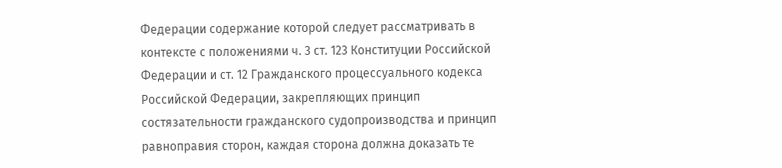Федерации содержание которой следует рассматривать в контексте с положениями ч. 3 ст. 123 Конституции Российской Федерации и ст. 12 Гражданского процессуального кодекса Российской Федерации, закрепляющих принцип состязательности гражданского судопроизводства и принцип равноправия сторон, каждая сторона должна доказать те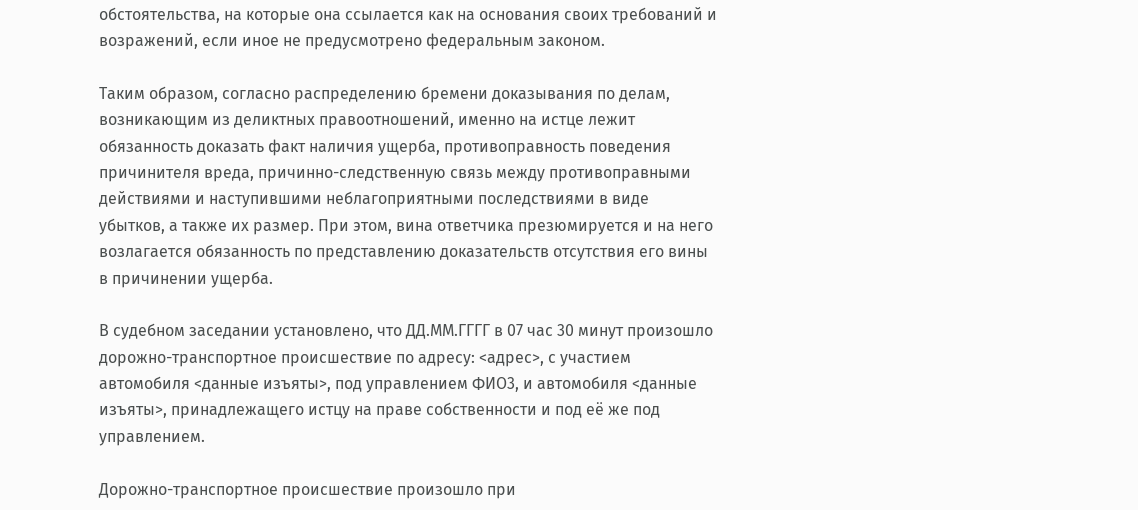обстоятельства, на которые она ссылается как на основания своих требований и возражений, если иное не предусмотрено федеральным законом.

Таким образом, согласно распределению бремени доказывания по делам, возникающим из деликтных правоотношений, именно на истце лежит обязанность доказать факт наличия ущерба, противоправность поведения причинителя вреда, причинно-следственную связь между противоправными действиями и наступившими неблагоприятными последствиями в виде убытков, а также их размер. При этом, вина ответчика презюмируется и на него возлагается обязанность по представлению доказательств отсутствия его вины в причинении ущерба.

В судебном заседании установлено, что ДД.ММ.ГГГГ в 07 час 30 минут произошло дорожно-транспортное происшествие по адресу: <адрес>, с участием автомобиля <данные изъяты>, под управлением ФИО3, и автомобиля <данные изъяты>, принадлежащего истцу на праве собственности и под её же под управлением.

Дорожно-транспортное происшествие произошло при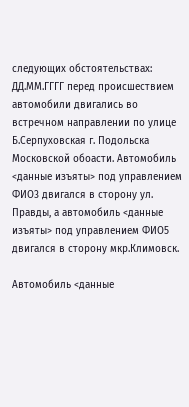следующих обстоятельствах: ДД.ММ.ГГГГ перед происшествием автомобили двигались во встречном направлении по улице Б.Серпуховская г. Подольска Московской обоасти. Автомобиль <данные изъяты> под управлением ФИО3 двигался в сторону ул. Правды, а автомобиль <данные изъяты> под управлением ФИО5 двигался в сторону мкр.Климовск.

Автомобиль <данные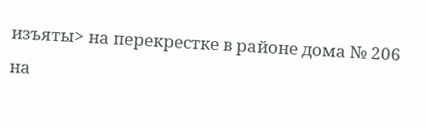изъяты> на перекрестке в районе дома № 206 на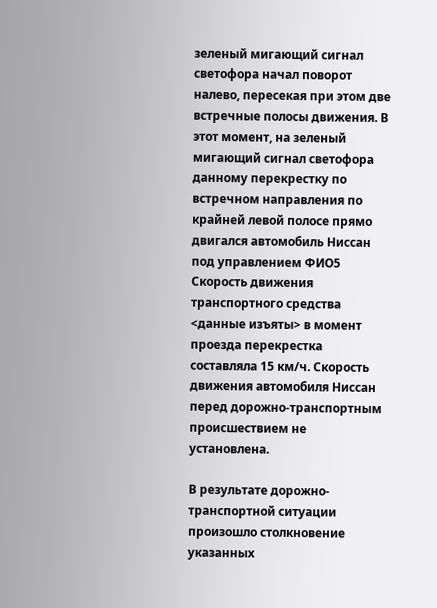зеленый мигающий сигнал светофора начал поворот налево, пересекая при этом две встречные полосы движения. В этот момент, на зеленый мигающий сигнал светофора данному перекрестку по встречном направления по крайней левой полосе прямо двигался автомобиль Ниссан под управлением ФИО5 Скорость движения транспортного средства <данные изъяты> в момент проезда перекрестка составляла 15 км/ч. Скорость движения автомобиля Ниссан перед дорожно-транспортным происшествием не установлена.

В результате дорожно-транспортной ситуации произошло столкновение указанных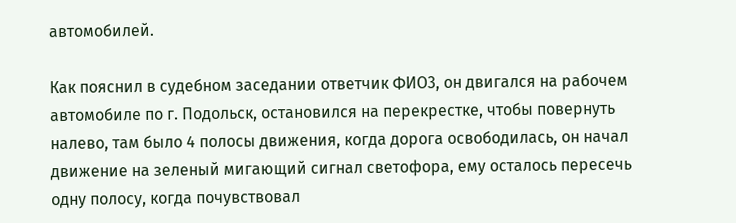автомобилей.

Как пояснил в судебном заседании ответчик ФИО3, он двигался на рабочем автомобиле по г. Подольск, остановился на перекрестке, чтобы повернуть налево, там было 4 полосы движения, когда дорога освободилась, он начал движение на зеленый мигающий сигнал светофора, ему осталось пересечь одну полосу, когда почувствовал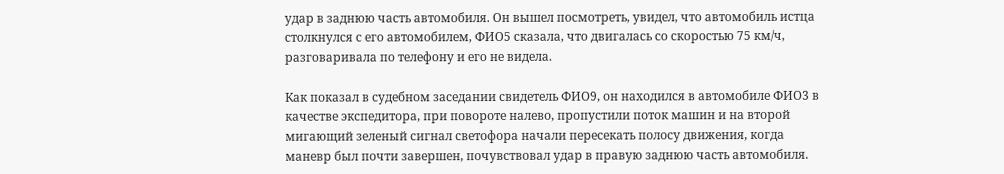удар в заднюю часть автомобиля. Он вышел посмотреть, увидел, что автомобиль истца столкнулся с его автомобилем, ФИО5 сказала, что двигалась со скоростью 75 км/ч, разговаривала по телефону и его не видела.

Как показал в судебном заседании свидетель ФИО9, он находился в автомобиле ФИО3 в качестве экспедитора, при повороте налево, пропустили поток машин и на второй мигающий зеленый сигнал светофора начали пересекать полосу движения, когда маневр был почти завершен, почувствовал удар в правую заднюю часть автомобиля.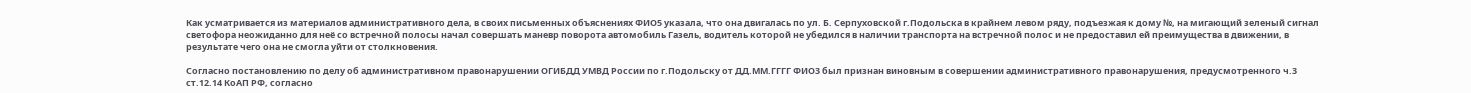Как усматривается из материалов административного дела, в своих письменных объяснениях ФИО5 указала, что она двигалась по ул. Б. Серпуховской г.Подольска в крайнем левом ряду, подъезжая к дому №, на мигающий зеленый сигнал светофора неожиданно для неё со встречной полосы начал совершать маневр поворота автомобиль Газель, водитель которой не убедился в наличии транспорта на встречной полос и не предоставил ей преимущества в движении, в результате чего она не смогла уйти от столкновения.

Согласно постановлению по делу об административном правонарушении ОГИБДД УМВД России по г.Подольску от ДД.ММ.ГГГГ ФИО3 был признан виновным в совершении административного правонарушения, предусмотренного ч.3 ст.12.14 КоАП РФ, согласно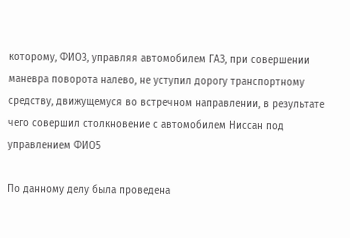которому, ФИО3, управляя автомобилем ГАЗ, при совершении маневра поворота налево, не уступил дорогу транспортному средству, движущемуся во встречном направлении, в результате чего совершил столкновение с автомобилем Ниссан под управлением ФИО5

По данному делу была проведена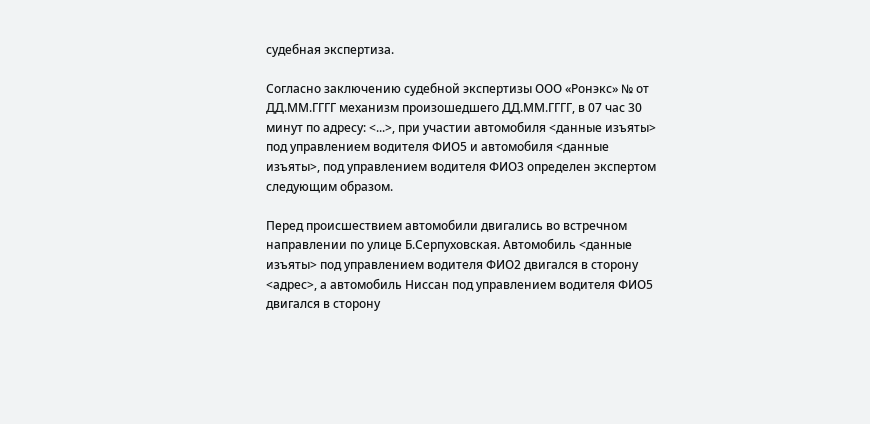судебная экспертиза.

Согласно заключению судебной экспертизы ООО «Ронэкс» № от ДД.ММ.ГГГГ механизм произошедшего ДД.ММ.ГГГГ, в 07 час 30 минут по адресу: <...>, при участии автомобиля <данные изъяты> под управлением водителя ФИО5 и автомобиля <данные изъяты>, под управлением водителя ФИО3 определен экспертом следующим образом.

Перед происшествием автомобили двигались во встречном направлении по улице Б.Серпуховская. Автомобиль <данные изъяты> под управлением водителя ФИО2 двигался в сторону <адрес>, а автомобиль Ниссан под управлением водителя ФИО5 двигался в сторону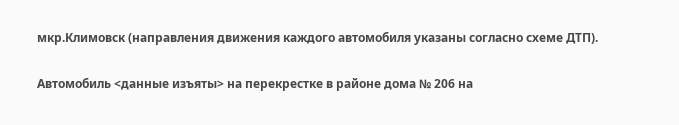мкр.Климовск (направления движения каждого автомобиля указаны согласно схеме ДТП).

Автомобиль <данные изъяты> на перекрестке в районе дома № 206 на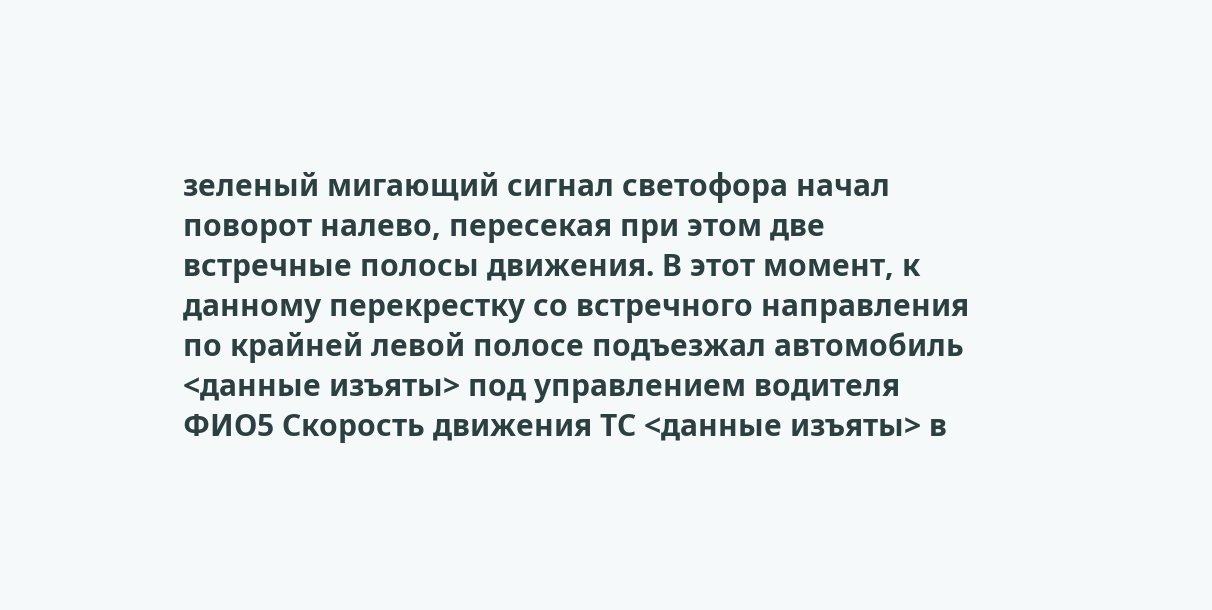зеленый мигающий сигнал светофора начал поворот налево, пересекая при этом две встречные полосы движения. В этот момент, к данному перекрестку со встречного направления по крайней левой полосе подъезжал автомобиль <данные изъяты> под управлением водителя ФИО5 Скорость движения ТС <данные изъяты> в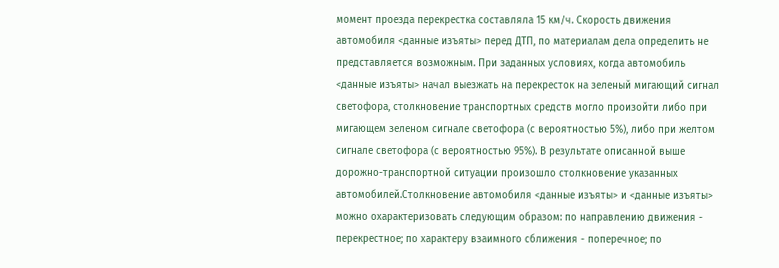момент проезда перекрестка составляла 15 км/ч. Скорость движения автомобиля <данные изъяты> перед ДТП, по материалам дела определить не представляется возможным. При заданных условиях, когда автомобиль <данные изъяты> начал выезжать на перекресток на зеленый мигающий сигнал светофора, столкновение транспортных средств могло произойти либо при мигающем зеленом сигнале светофора (с вероятностью 5%), либо при желтом сигнале светофора (с вероятностью 95%). В результате описанной выше дорожно-транспортной ситуации произошло столкновение указанных автомобилей.Столкновение автомобиля <данные изъяты> и <данные изъяты> можно охарактеризовать следующим образом: по направлению движения - перекрестное; по характеру взаимного сближения - поперечное; по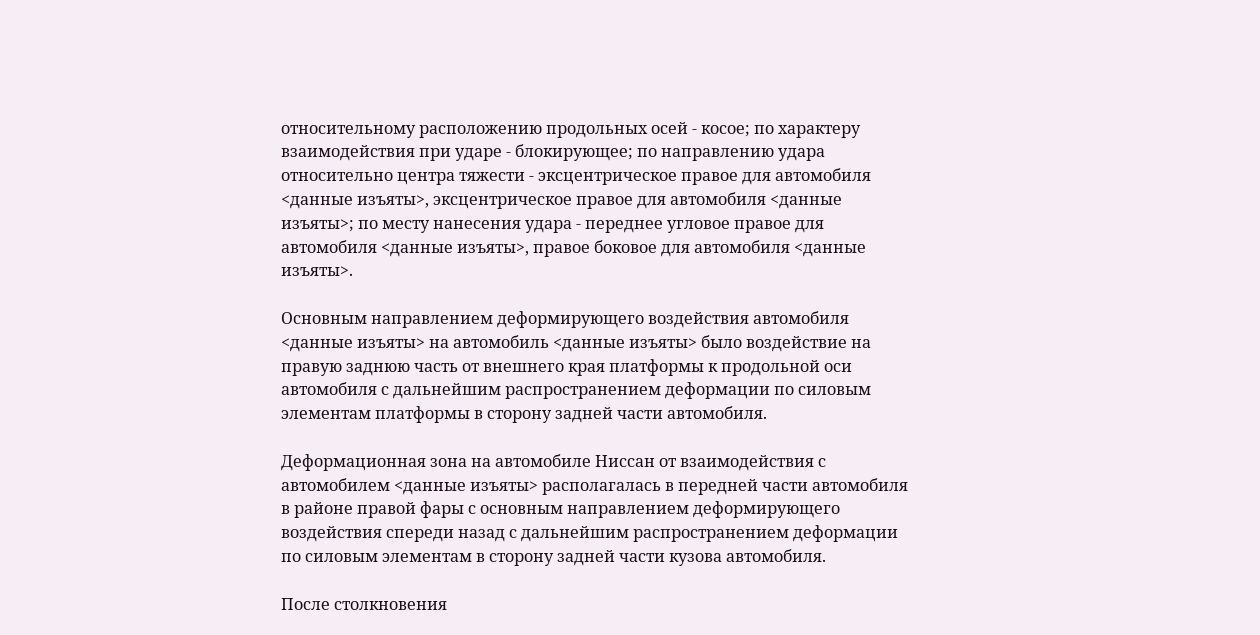относительному расположению продольных осей - косое; по характеру взаимодействия при ударе - блокирующее; по направлению удара относительно центра тяжести - эксцентрическое правое для автомобиля <данные изъяты>, эксцентрическое правое для автомобиля <данные изъяты>; по месту нанесения удара - переднее угловое правое для автомобиля <данные изъяты>, правое боковое для автомобиля <данные изъяты>.

Основным направлением деформирующего воздействия автомобиля <данные изъяты> на автомобиль <данные изъяты> было воздействие на правую заднюю часть от внешнего края платформы к продольной оси автомобиля с дальнейшим распространением деформации по силовым элементам платформы в сторону задней части автомобиля.

Деформационная зона на автомобиле Ниссан от взаимодействия с автомобилем <данные изъяты> располагалась в передней части автомобиля в районе правой фары с основным направлением деформирующего воздействия спереди назад с дальнейшим распространением деформации по силовым элементам в сторону задней части кузова автомобиля.

После столкновения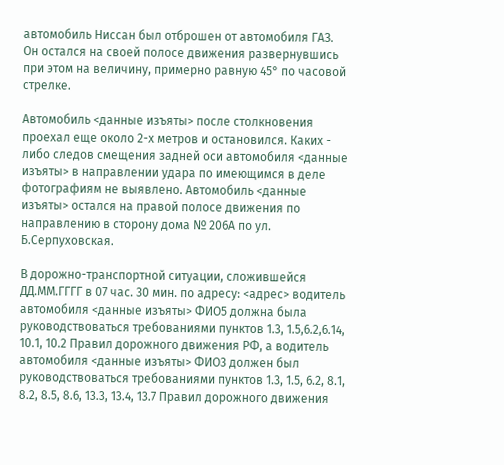автомобиль Ниссан был отброшен от автомобиля ГАЗ. Он остался на своей полосе движения развернувшись при этом на величину, примерно равную 45° по часовой стрелке.

Автомобиль <данные изъяты> после столкновения проехал еще около 2-х метров и остановился. Каких - либо следов смещения задней оси автомобиля <данные изъяты> в направлении удара по имеющимся в деле фотографиям не выявлено. Автомобиль <данные изъяты> остался на правой полосе движения по направлению в сторону дома № 206А по ул. Б.Серпуховская.

В дорожно-транспортной ситуации, сложившейся ДД.ММ.ГГГГ в 07 час. 30 мин. по адресу: <адрес> водитель автомобиля <данные изъяты> ФИО5 должна была руководствоваться требованиями пунктов 1.3, 1.5,6.2,6.14, 10.1, 10.2 Правил дорожного движения РФ, а водитель автомобиля <данные изъяты> ФИО3 должен был руководствоваться требованиями пунктов 1.3, 1.5, 6.2, 8.1, 8.2, 8.5, 8.6, 13.3, 13.4, 13.7 Правил дорожного движения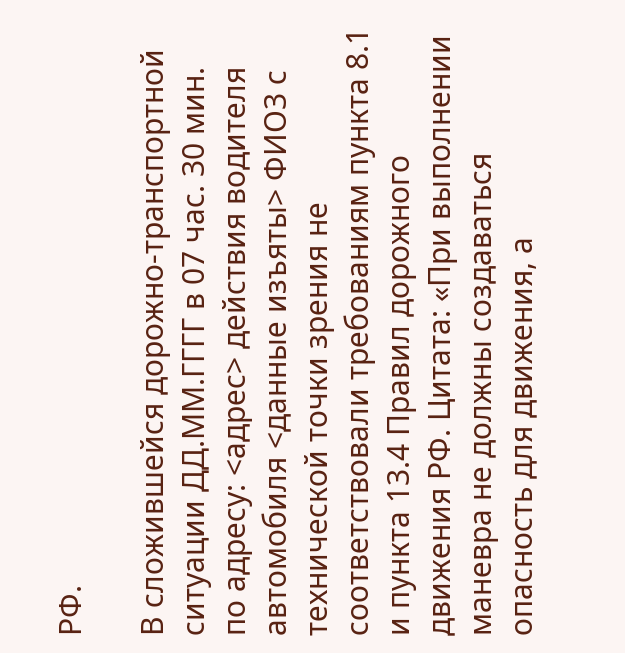РФ.

В сложившейся дорожно-транспортной ситуации ДД.ММ.ГГГГ в 07 час. 30 мин. по адресу: <адрес> действия водителя автомобиля <данные изъяты> ФИО3 с технической точки зрения не соответствовали требованиям пункта 8.1 и пункта 13.4 Правил дорожного движения РФ. Цитата: «При выполнении маневра не должны создаваться опасность для движения, а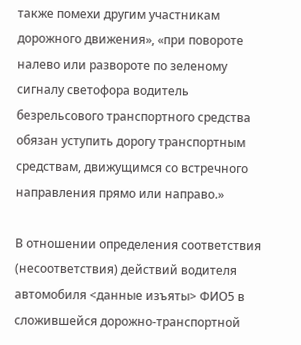также помехи другим участникам дорожного движения», «при повороте налево или развороте по зеленому сигналу светофора водитель безрельсового транспортного средства обязан уступить дорогу транспортным средствам, движущимся со встречного направления прямо или направо.»

В отношении определения соответствия (несоответствия) действий водителя автомобиля <данные изъяты> ФИО5 в сложившейся дорожно-транспортной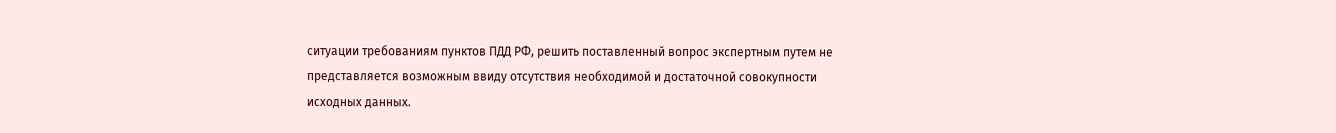ситуации требованиям пунктов ПДД РФ, решить поставленный вопрос экспертным путем не представляется возможным ввиду отсутствия необходимой и достаточной совокупности исходных данных.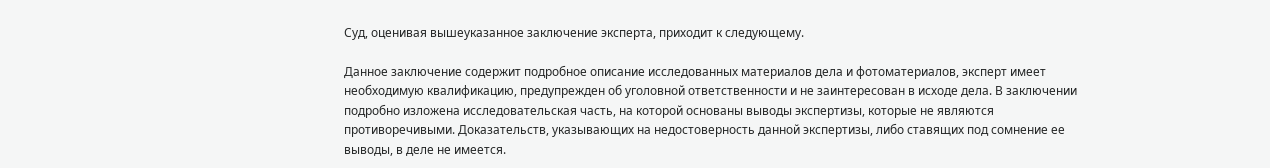Суд, оценивая вышеуказанное заключение эксперта, приходит к следующему.

Данное заключение содержит подробное описание исследованных материалов дела и фотоматериалов, эксперт имеет необходимую квалификацию, предупрежден об уголовной ответственности и не заинтересован в исходе дела. В заключении подробно изложена исследовательская часть, на которой основаны выводы экспертизы, которые не являются противоречивыми. Доказательств, указывающих на недостоверность данной экспертизы, либо ставящих под сомнение ее выводы, в деле не имеется.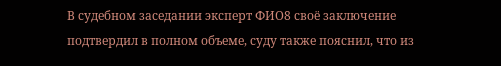В судебном заседании эксперт ФИО8 своё заключение подтвердил в полном объеме, суду также пояснил, что из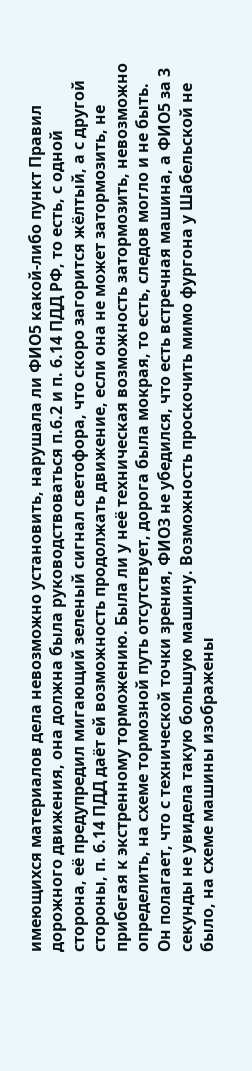имеющихся материалов дела невозможно установить, нарушала ли ФИО5 какой-либо пункт Правил дорожного движения, она должна была руководствоваться п.6.2 и п. 6.14 ПДД РФ, то есть, с одной сторона, её предупредил мигающий зеленый сигнал светофора, что скоро загорится жёлтый, а с другой стороны, п. 6.14 ПДД даёт ей возможность продолжать движение, если она не может затормозить, не прибегая к экстренному торможению. Была ли у неё техническая возможность затормозить, невозможно определить, на схеме тормозной путь отсутствует, дорога была мокрая, то есть, следов могло и не быть. Он полагает, что с технической точки зрения, ФИО3 не убедился, что есть встречная машина, а ФИО5 за 3 секунды не увидела такую большую машину. Возможность проскочить мимо фургона у Шабельской не было, на схеме машины изображены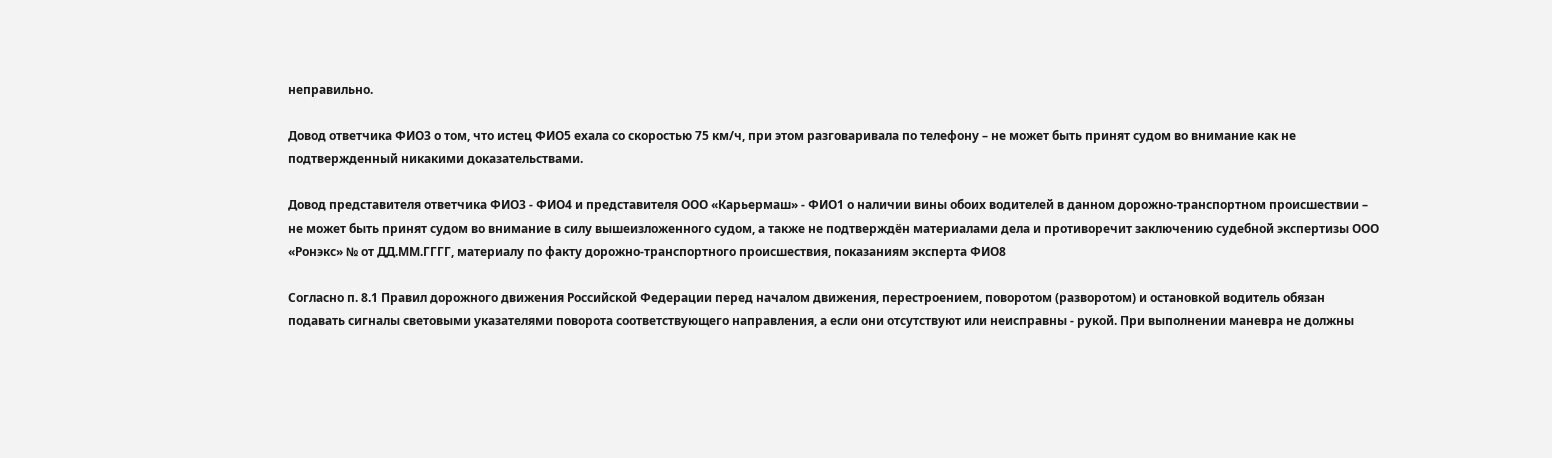неправильно.

Довод ответчика ФИО3 о том, что истец ФИО5 ехала со скоростью 75 км/ч, при этом разговаривала по телефону – не может быть принят судом во внимание как не подтвержденный никакими доказательствами.

Довод представителя ответчика ФИО3 - ФИО4 и представителя ООО «Карьермаш» - ФИО1 о наличии вины обоих водителей в данном дорожно-транспортном происшествии – не может быть принят судом во внимание в силу вышеизложенного судом, а также не подтверждён материалами дела и противоречит заключению судебной экспертизы ООО «Ронэкс» № от ДД.ММ.ГГГГ, материалу по факту дорожно-транспортного происшествия, показаниям эксперта ФИО8

Согласно п. 8.1 Правил дорожного движения Российской Федерации перед началом движения, перестроением, поворотом (разворотом) и остановкой водитель обязан подавать сигналы световыми указателями поворота соответствующего направления, а если они отсутствуют или неисправны - рукой. При выполнении маневра не должны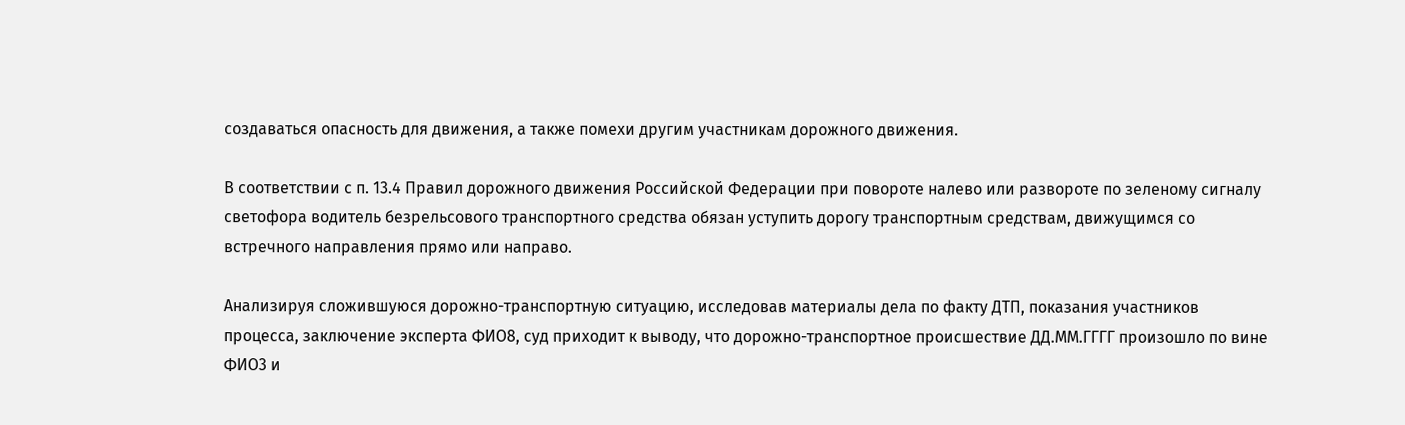создаваться опасность для движения, а также помехи другим участникам дорожного движения.

В соответствии с п. 13.4 Правил дорожного движения Российской Федерации при повороте налево или развороте по зеленому сигналу светофора водитель безрельсового транспортного средства обязан уступить дорогу транспортным средствам, движущимся со встречного направления прямо или направо.

Анализируя сложившуюся дорожно-транспортную ситуацию, исследовав материалы дела по факту ДТП, показания участников процесса, заключение эксперта ФИО8, суд приходит к выводу, что дорожно-транспортное происшествие ДД.ММ.ГГГГ произошло по вине ФИО3 и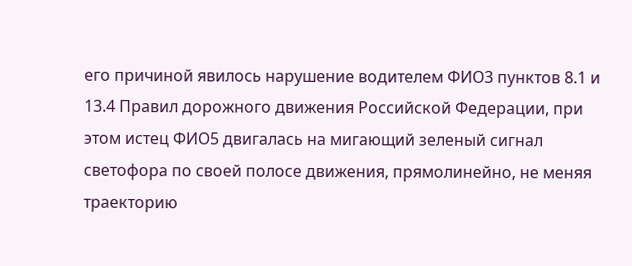его причиной явилось нарушение водителем ФИО3 пунктов 8.1 и 13.4 Правил дорожного движения Российской Федерации, при этом истец ФИО5 двигалась на мигающий зеленый сигнал светофора по своей полосе движения, прямолинейно, не меняя траекторию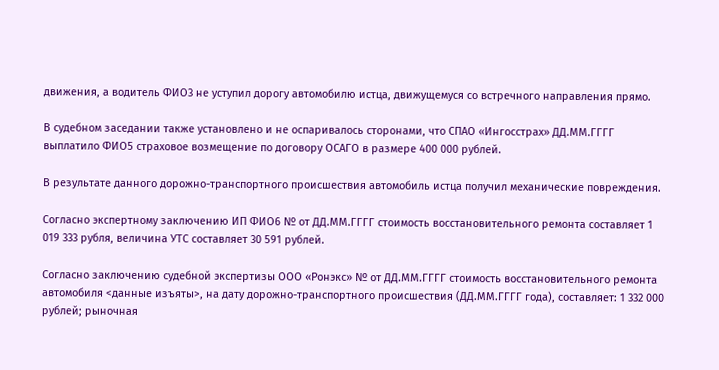движения, а водитель ФИО3 не уступил дорогу автомобилю истца, движущемуся со встречного направления прямо.

В судебном заседании также установлено и не оспаривалось сторонами, что СПАО «Ингосстрах» ДД.ММ.ГГГГ выплатило ФИО5 страховое возмещение по договору ОСАГО в размере 400 000 рублей.

В результате данного дорожно-транспортного происшествия автомобиль истца получил механические повреждения.

Согласно экспертному заключению ИП ФИО6 № от ДД.ММ.ГГГГ стоимость восстановительного ремонта составляет 1 019 333 рубля, величина УТС составляет 30 591 рублей.

Согласно заключению судебной экспертизы ООО «Ронэкс» № от ДД.ММ.ГГГГ стоимость восстановительного ремонта автомобиля <данные изъяты>, на дату дорожно-транспортного происшествия (ДД.ММ.ГГГГ года), составляет: 1 332 000 рублей; рыночная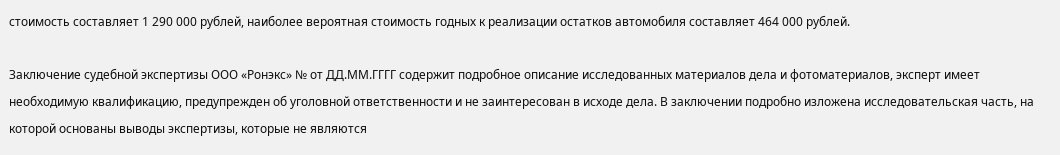стоимость составляет 1 290 000 рублей, наиболее вероятная стоимость годных к реализации остатков автомобиля составляет 464 000 рублей.

Заключение судебной экспертизы ООО «Ронэкс» № от ДД.ММ.ГГГГ содержит подробное описание исследованных материалов дела и фотоматериалов, эксперт имеет необходимую квалификацию, предупрежден об уголовной ответственности и не заинтересован в исходе дела. В заключении подробно изложена исследовательская часть, на которой основаны выводы экспертизы, которые не являются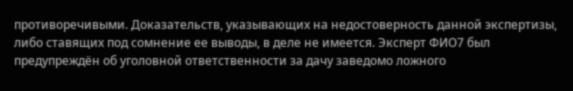противоречивыми. Доказательств, указывающих на недостоверность данной экспертизы, либо ставящих под сомнение ее выводы, в деле не имеется. Эксперт ФИО7 был предупреждён об уголовной ответственности за дачу заведомо ложного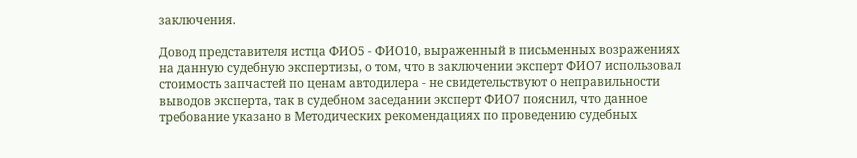заключения.

Довод представителя истца ФИО5 - ФИО10, выраженный в письменных возражениях на данную судебную экспертизы, о том, что в заключении эксперт ФИО7 использовал стоимость запчастей по ценам автодилера - не свидетельствуют о неправильности выводов эксперта, так в судебном заседании эксперт ФИО7 пояснил, что данное требование указано в Методических рекомендациях по проведению судебных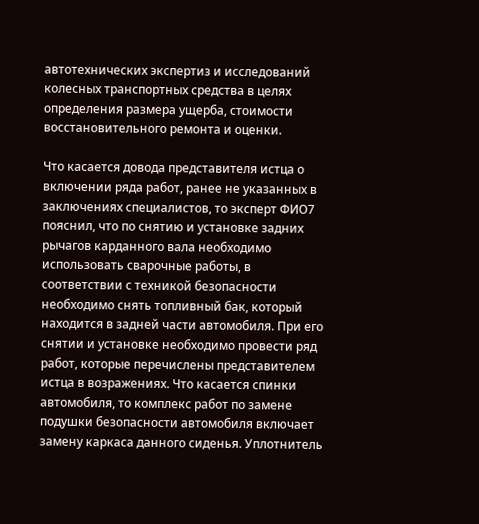автотехнических экспертиз и исследований колесных транспортных средства в целях определения размера ущерба, стоимости восстановительного ремонта и оценки.

Что касается довода представителя истца о включении ряда работ, ранее не указанных в заключениях специалистов, то эксперт ФИО7 пояснил, что по снятию и установке задних рычагов карданного вала необходимо использовать сварочные работы, в соответствии с техникой безопасности необходимо снять топливный бак, который находится в задней части автомобиля. При его снятии и установке необходимо провести ряд работ, которые перечислены представителем истца в возражениях. Что касается спинки автомобиля, то комплекс работ по замене подушки безопасности автомобиля включает замену каркаса данного сиденья. Уплотнитель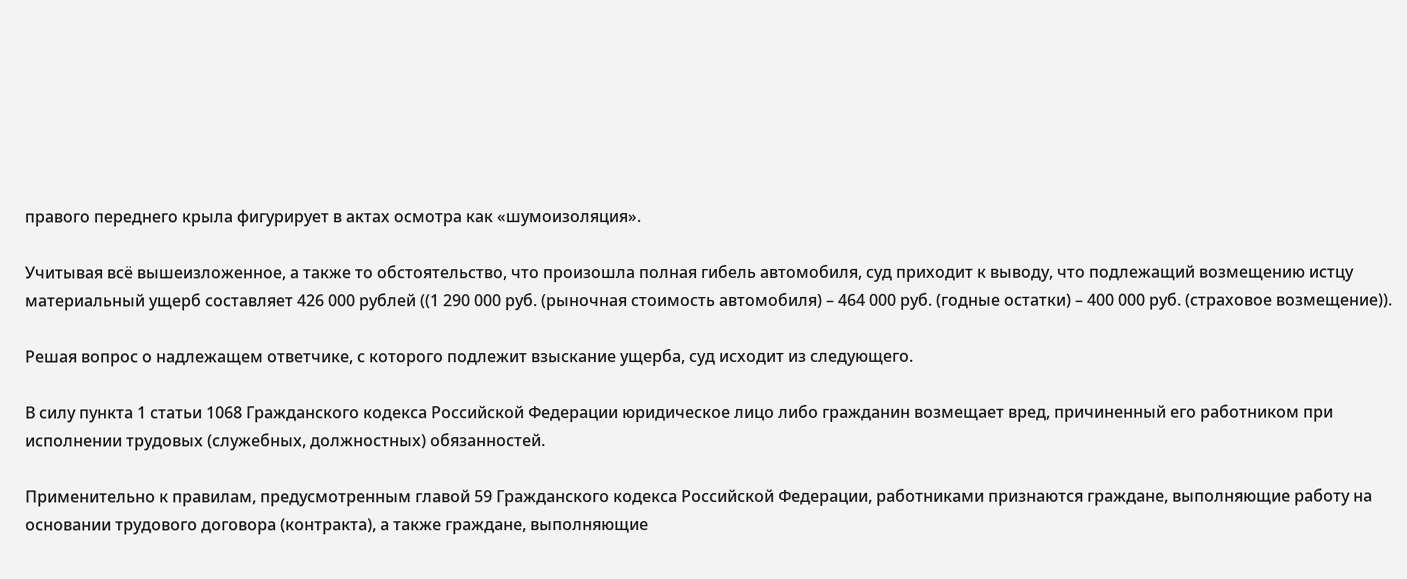правого переднего крыла фигурирует в актах осмотра как «шумоизоляция».

Учитывая всё вышеизложенное, а также то обстоятельство, что произошла полная гибель автомобиля, суд приходит к выводу, что подлежащий возмещению истцу материальный ущерб составляет 426 000 рублей ((1 290 000 руб. (рыночная стоимость автомобиля) – 464 000 руб. (годные остатки) – 400 000 руб. (страховое возмещение)).

Решая вопрос о надлежащем ответчике, с которого подлежит взыскание ущерба, суд исходит из следующего.

В силу пункта 1 статьи 1068 Гражданского кодекса Российской Федерации юридическое лицо либо гражданин возмещает вред, причиненный его работником при исполнении трудовых (служебных, должностных) обязанностей.

Применительно к правилам, предусмотренным главой 59 Гражданского кодекса Российской Федерации, работниками признаются граждане, выполняющие работу на основании трудового договора (контракта), а также граждане, выполняющие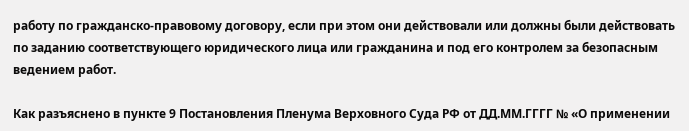работу по гражданско-правовому договору, если при этом они действовали или должны были действовать по заданию соответствующего юридического лица или гражданина и под его контролем за безопасным ведением работ.

Как разъяснено в пункте 9 Постановления Пленума Верховного Суда РФ от ДД.ММ.ГГГГ № «О применении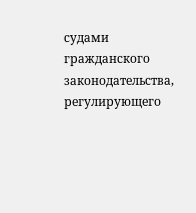судами гражданского законодательства, регулирующего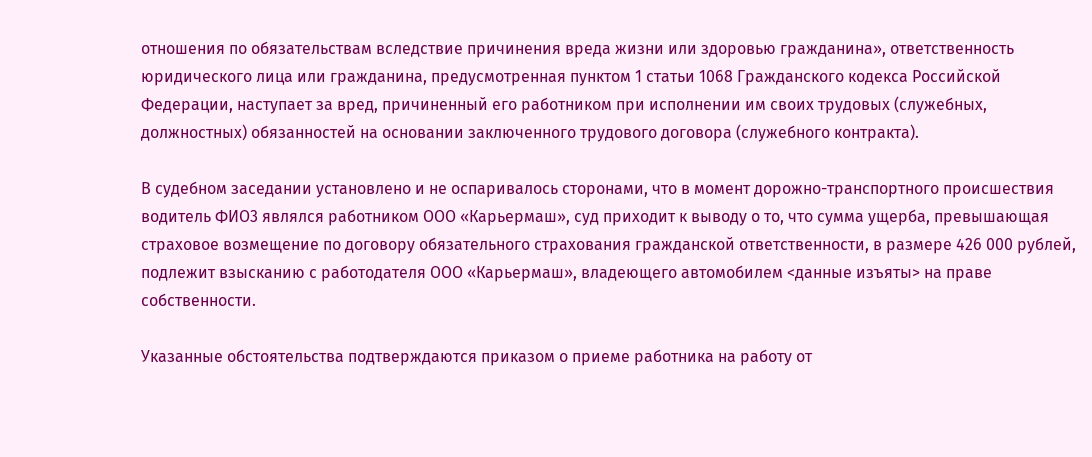отношения по обязательствам вследствие причинения вреда жизни или здоровью гражданина», ответственность юридического лица или гражданина, предусмотренная пунктом 1 статьи 1068 Гражданского кодекса Российской Федерации, наступает за вред, причиненный его работником при исполнении им своих трудовых (служебных, должностных) обязанностей на основании заключенного трудового договора (служебного контракта).

В судебном заседании установлено и не оспаривалось сторонами, что в момент дорожно-транспортного происшествия водитель ФИО3 являлся работником ООО «Карьермаш», суд приходит к выводу о то, что сумма ущерба, превышающая страховое возмещение по договору обязательного страхования гражданской ответственности, в размере 426 000 рублей, подлежит взысканию с работодателя ООО «Карьермаш», владеющего автомобилем <данные изъяты> на праве собственности.

Указанные обстоятельства подтверждаются приказом о приеме работника на работу от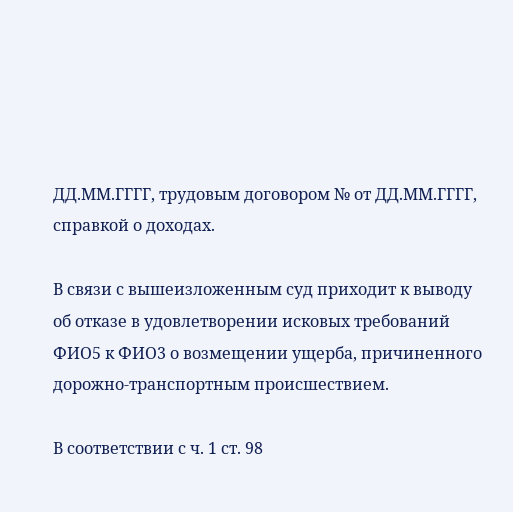ДД.ММ.ГГГГ, трудовым договором № от ДД.ММ.ГГГГ, справкой о доходах.

В связи с вышеизложенным суд приходит к выводу об отказе в удовлетворении исковых требований ФИО5 к ФИО3 о возмещении ущерба, причиненного дорожно-транспортным происшествием.

В соответствии с ч. 1 ст. 98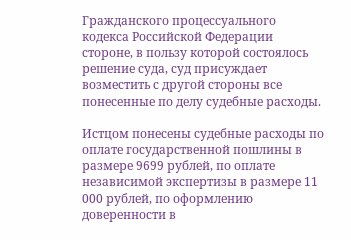Гражданского процессуального кодекса Российской Федерации стороне, в пользу которой состоялось решение суда, суд присуждает возместить с другой стороны все понесенные по делу судебные расходы.

Истцом понесены судебные расходы по оплате государственной пошлины в размере 9699 рублей, по оплате независимой экспертизы в размере 11 000 рублей, по оформлению доверенности в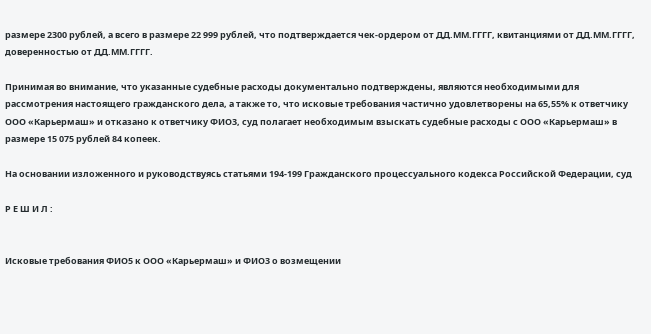размере 2300 рублей, а всего в размере 22 999 рублей, что подтверждается чек-ордером от ДД.ММ.ГГГГ, квитанциями от ДД.ММ.ГГГГ, доверенностью от ДД.ММ.ГГГГ.

Принимая во внимание, что указанные судебные расходы документально подтверждены, являются необходимыми для рассмотрения настоящего гражданского дела, а также то, что исковые требования частично удовлетворены на 65,55% к ответчику ООО «Карьермаш» и отказано к ответчику ФИО3, суд полагает необходимым взыскать судебные расходы с ООО «Карьермаш» в размере 15 075 рублей 84 копеек.

На основании изложенного и руководствуясь статьями 194-199 Гражданского процессуального кодекса Российской Федерации, суд

Р Е Ш И Л :


Исковые требования ФИО5 к ООО «Карьермаш» и ФИО3 о возмещении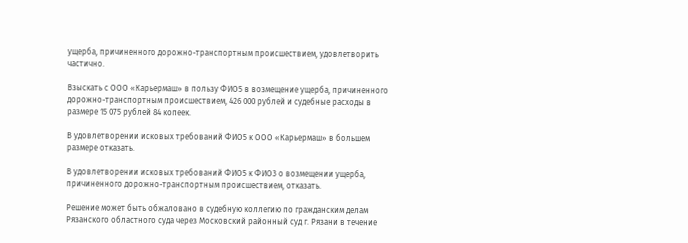ущерба, причиненного дорожно-транспортным происшествием, удовлетворить частично.

Взыскать с ООО «Карьермаш» в пользу ФИО5 в возмещение ущерба, причиненного дорожно-транспортным происшествием, 426 000 рублей и судебные расходы в размере 15 075 рублей 84 копеек.

В удовлетворении исковых требований ФИО5 к ООО «Карьермаш» в большем размере отказать.

В удовлетворении исковых требований ФИО5 к ФИО3 о возмещении ущерба, причиненного дорожно-транспортным происшествием, отказать.

Решение может быть обжаловано в судебную коллегию по гражданским делам Рязанского областного суда через Московский районный суд г. Рязани в течение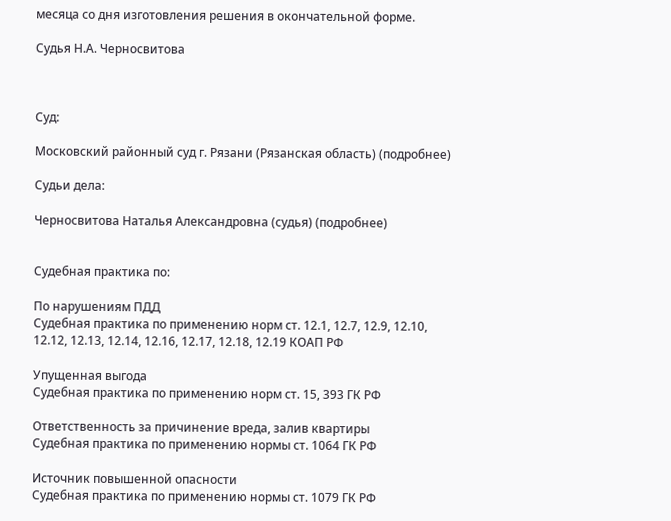месяца со дня изготовления решения в окончательной форме.

Судья Н.А. Черносвитова



Суд:

Московский районный суд г. Рязани (Рязанская область) (подробнее)

Судьи дела:

Черносвитова Наталья Александровна (судья) (подробнее)


Судебная практика по:

По нарушениям ПДД
Судебная практика по применению норм ст. 12.1, 12.7, 12.9, 12.10, 12.12, 12.13, 12.14, 12.16, 12.17, 12.18, 12.19 КОАП РФ

Упущенная выгода
Судебная практика по применению норм ст. 15, 393 ГК РФ

Ответственность за причинение вреда, залив квартиры
Судебная практика по применению нормы ст. 1064 ГК РФ

Источник повышенной опасности
Судебная практика по применению нормы ст. 1079 ГК РФ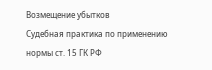Возмещение убытков
Судебная практика по применению нормы ст. 15 ГК РФ